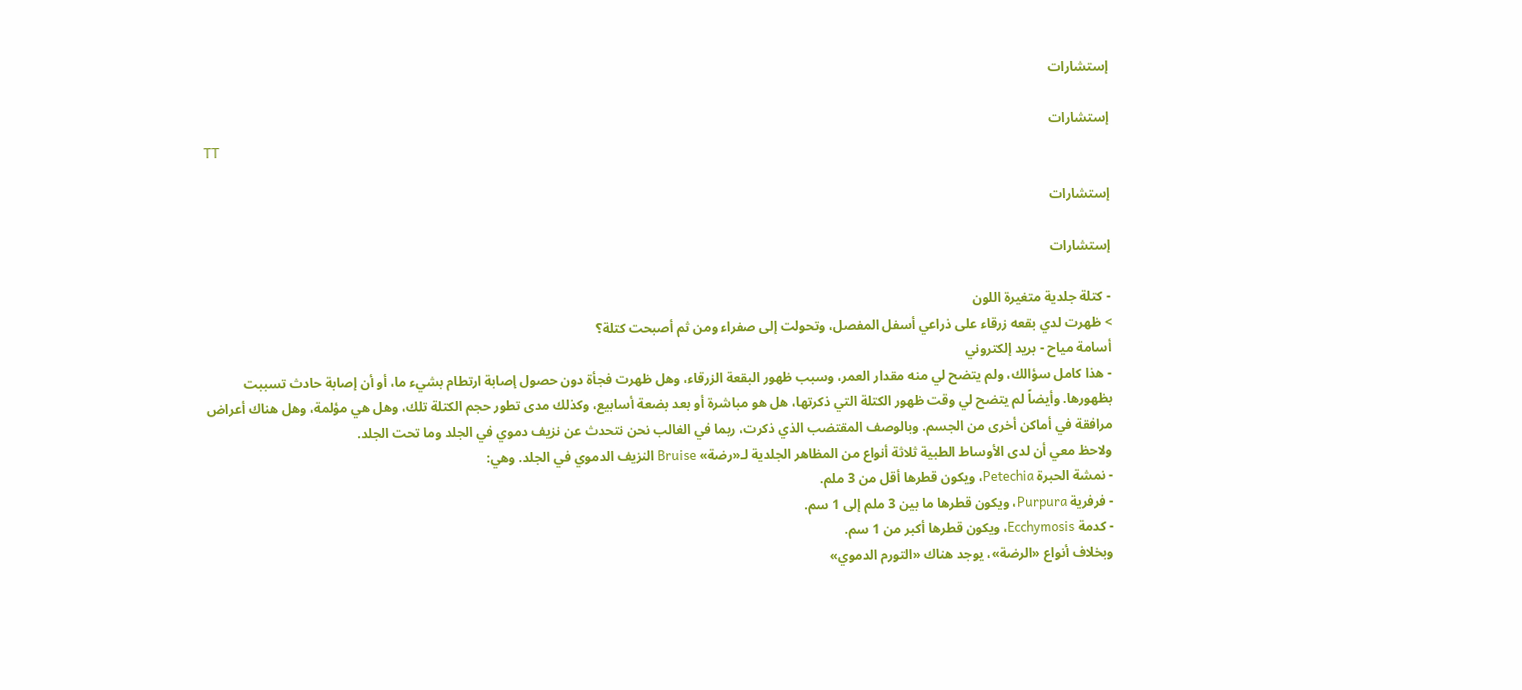إستشارات

إستشارات
TT

إستشارات

إستشارات

- كتلة جلدية متغيرة اللون
> ظهرت لدي بقعه زرقاء على ذراعي أسفل المفصل، وتحولت إلى صفراء ومن ثم أصبحت كتلة؟
أسامة مياح - بريد إلكتروني
- هذا كامل سؤالك، ولم يتضح لي منه مقدار العمر، وسبب ظهور البقعة الزرقاء، وهل ظهرت فجأة دون حصول إصابة ارتطام بشيء ما، أو أن إصابة حادث تسببت بظهورها. وأيضاً لم يتضح لي وقت ظهور الكتلة التي ذكرتها، هل هو مباشرة أو بعد بضعة أسابيع، وكذلك مدى تطور حجم الكتلة تلك، وهل هي مؤلمة، وهل هناك أعراض مرافقة في أماكن أخرى من الجسم. وبالوصف المقتضب الذي ذكرت، ربما في الغالب نحن نتحدث عن نزيف دموي في الجلد وما تحت الجلد.
ولاحظ معي أن لدى الأوساط الطبية ثلاثة أنواع من المظاهر الجلدية لـ«رضة» Bruise النزيف الدموي في الجلد. وهي:
- نمشة الحبرة Petechia، ويكون قطرها أقل من 3 ملم.
- فرفرية Purpura، ويكون قطرها ما بين 3 ملم إلى 1 سم.
- كدمة Ecchymosis، ويكون قطرها أكبر من 1 سم.
وبخلاف أنواع «الرضة»، يوجد هناك «التورم الدموي»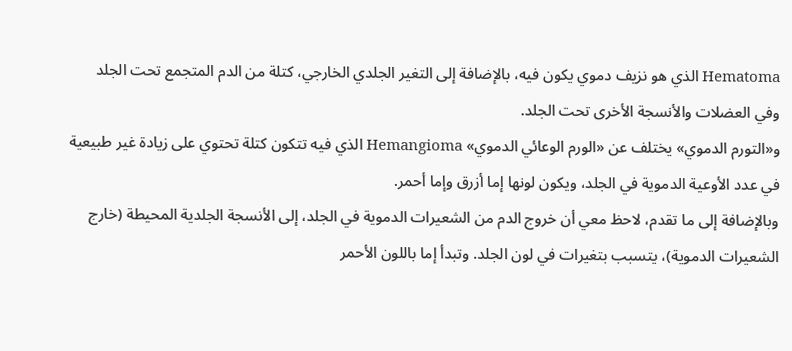Hematoma الذي هو نزيف دموي يكون فيه، بالإضافة إلى التغير الجلدي الخارجي، كتلة من الدم المتجمع تحت الجلد وفي العضلات والأنسجة الأخرى تحت الجلد.
و«التورم الدموي» يختلف عن «الورم الوعائي الدموي» Hemangioma الذي فيه تتكون كتلة تحتوي على زيادة غير طبيعية في عدد الأوعية الدموية في الجلد، ويكون لونها إما أزرق وإما أحمر.
وبالإضافة إلى ما تقدم، لاحظ معي أن خروج الدم من الشعيرات الدموية في الجلد، إلى الأنسجة الجلدية المحيطة (خارج الشعيرات الدموية)، يتسبب بتغيرات في لون الجلد. وتبدأ إما باللون الأحمر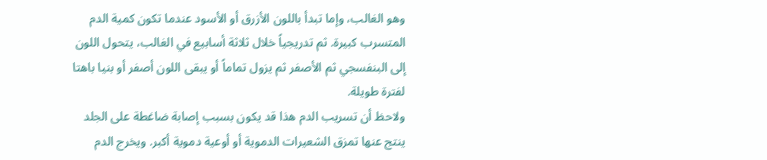وهو الغالب، وإما تبدأ باللون الأزرق أو الأسود عندما تكون كمية الدم المتسرب كبيرة. ثم تدريجياً خلال ثلاثة أسابيع في الغالب، يتحول اللون إلى البنفسجي ثم الأصفر ثم يزول تماماً أو يبقى اللون أصفر أو بنيا باهتا لفترة طويلة.
ولاحظ أن تسريب الدم هذا قد يكون بسبب إصابة ضاغطة على الجلد ينتج عنها تمزق الشعيرات الدموية أو أوعية دموية أكبر. ويخرج الدم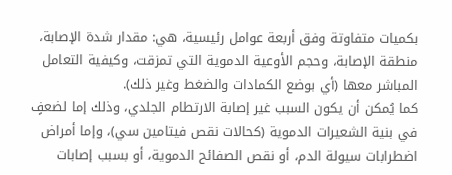بكميات متفاوتة وفق أربعة عوامل رئيسية، هي: مقدار شدة الإصابة، منطقة الإصابة، وحجم الأوعية الدموية التي تمزقت، وكيفية التعامل المباشر معها (أي بوضع الكمادات والضغط وغير ذلك).
كما يُمكن أن يكون السبب غير إصابة الارتطام الجلدي، وذلك إما لضعفٍ في بنية الشعيرات الدموية (كحالات نقص فيتامين سي)، وإما أمراض اضطرابات سيولة الدم، أو نقص الصفائح الدموية، أو بسبب إصابات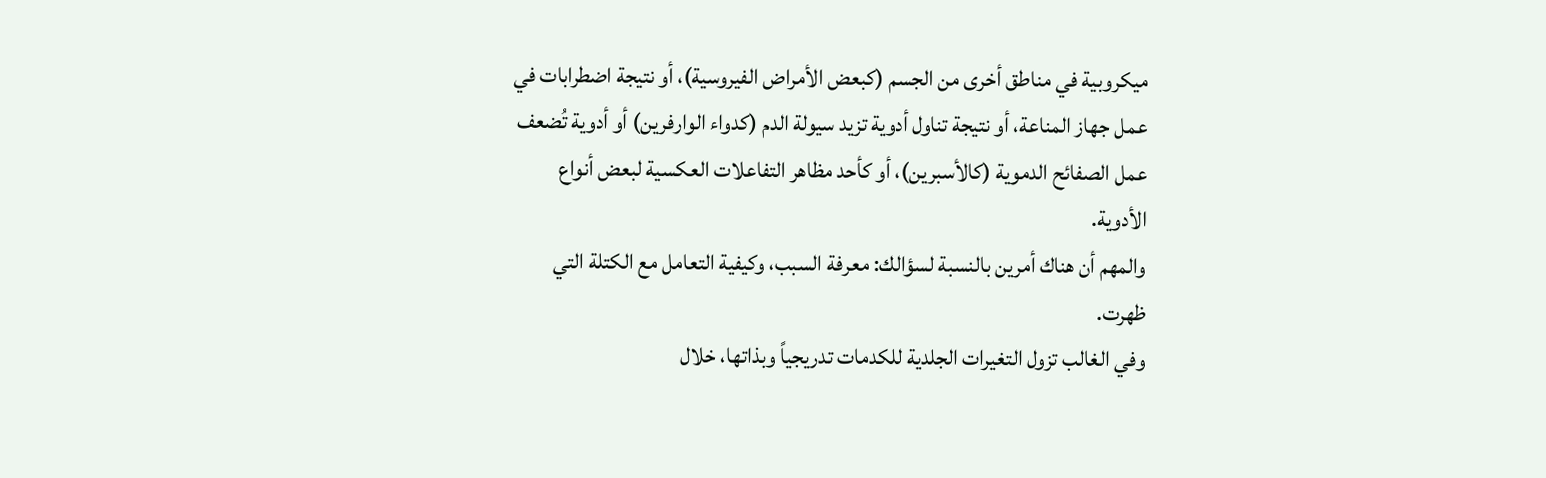ميكروبية في مناطق أخرى من الجسم (كبعض الأمراض الفيروسية)، أو نتيجة اضطرابات في عمل جهاز المناعة، أو نتيجة تناول أدوية تزيد سيولة الدم (كدواء الوارفرين) أو أدوية تُضعف عمل الصفائح الدموية (كالأسبرين)، أو كأحد مظاهر التفاعلات العكسية لبعض أنواع الأدوية.
والمهم أن هناك أمرين بالنسبة لسؤالك: معرفة السبب، وكيفية التعامل مع الكتلة التي ظهرت.
وفي الغالب تزول التغيرات الجلدية للكدمات تدريجياً وبذاتها، خلال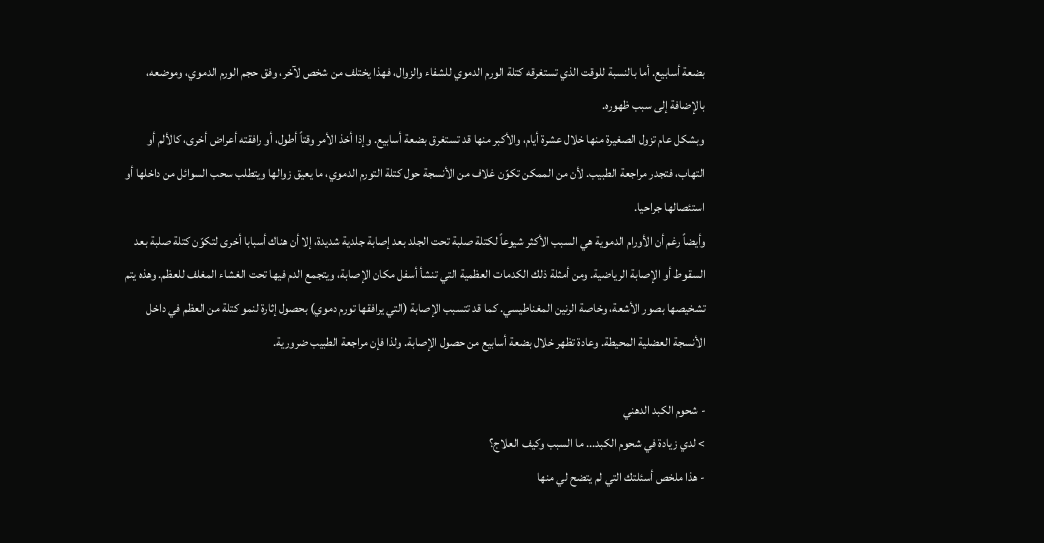بضعة أسابيع. أما بالنسبة للوقت الذي تستغرقه كتلة الورم الدموي للشفاء والزوال، فهذا يختلف من شخص لآخر، وفق حجم الورم الدموي، وموضعه، بالإضافة إلى سبب ظهوره.
وبشكل عام تزول الصغيرة منها خلال عشرة أيام، والأكبر منها قد تستغرق بضعة أسابيع. وإذا أخذ الأمر وقتاً أطول، أو رافقته أعراض أخرى، كالألم أو التهاب، فتجدر مراجعة الطبيب. لأن من الممكن تكوّن غلاف من الأنسجة حول كتلة التورم الدموي، ما يعيق زوالها ويتطلب سحب السوائل من داخلها أو استئصالها جراحيا.
وأيضاً رغم أن الأورام الدموية هي السبب الأكثر شيوعاً لكتلة صلبة تحت الجلد بعد إصابة جلدية شديدة، إلا أن هناك أسبابا أخرى لتكوّن كتلة صلبة بعد السقوط أو الإصابة الرياضية. ومن أمثلة ذلك الكدمات العظمية التي تنشأ أسفل مكان الإصابة، ويتجمع الدم فيها تحت الغشاء المغلف للعظم. وهذه يتم تشخيصها بصور الأشعة، وخاصة الرنين المغناطيسي. كما قد تتسبب الإصابة (التي يرافقها تورم دموي) بحصول إثارة لنمو كتلة من العظم في داخل الأنسجة العضلية المحيطة. وعادة تظهر خلال بضعة أسابيع من حصول الإصابة. ولذا فإن مراجعة الطبيب ضرورية.

- شحوم الكبد الدهني
> لدي زيادة في شحوم الكبد... ما السبب وكيف العلاج؟
- هذا ملخص أسئلتك التي لم يتضح لي منها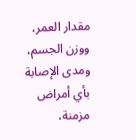مقدار العمر، ووزن الجسم، ومدى الإصابة بأي أمراض مزمنة،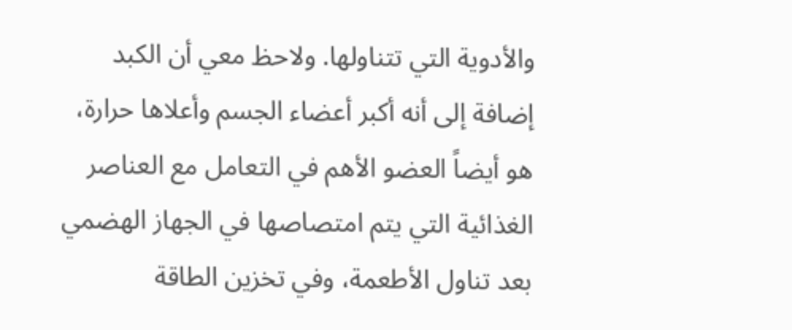والأدوية التي تتناولها. ولاحظ معي أن الكبد إضافة إلى أنه أكبر أعضاء الجسم وأعلاها حرارة، هو أيضاً العضو الأهم في التعامل مع العناصر الغذائية التي يتم امتصاصها في الجهاز الهضمي بعد تناول الأطعمة، وفي تخزين الطاقة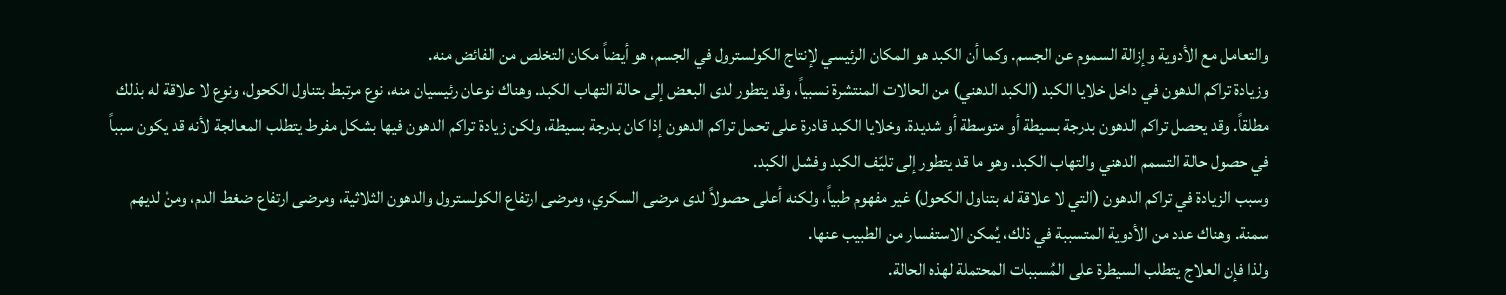والتعامل مع الأدوية وإزالة السموم عن الجسم. وكما أن الكبد هو المكان الرئيسي لإنتاج الكولسترول في الجسم، هو أيضاً مكان التخلص من الفائض منه.
وزيادة تراكم الدهون في داخل خلايا الكبد (الكبد الدهني) من الحالات المنتشرة نسبياً، وقد يتطور لدى البعض إلى حالة التهاب الكبد. وهناك نوعان رئيسيان منه، نوع مرتبط بتناول الكحول، ونوع لا علاقة له بذلك مطلقاً. وقد يحصل تراكم الدهون بدرجة بسيطة أو متوسطة أو شديدة. وخلايا الكبد قادرة على تحمل تراكم الدهون إذا كان بدرجة بسيطة، ولكن زيادة تراكم الدهون فيها بشكل مفرط يتطلب المعالجة لأنه قد يكون سبباً في حصول حالة التسمم الدهني والتهاب الكبد. وهو ما قد يتطور إلى تليّف الكبد وفشل الكبد.
وسبب الزيادة في تراكم الدهون (التي لا علاقة له بتناول الكحول) غير مفهوم طبياً، ولكنه أعلى حصولاً لدى مرضى السكري، ومرضى ارتفاع الكولسترول والدهون الثلاثية، ومرضى ارتفاع ضغط الدم، ومنْ لديهم سمنة. وهناك عدد من الأدوية المتسببة في ذلك، يُمكن الاستفسار من الطبيب عنها.
ولذا فإن العلاج يتطلب السيطرة على المُسببات المحتملة لهذه الحالة.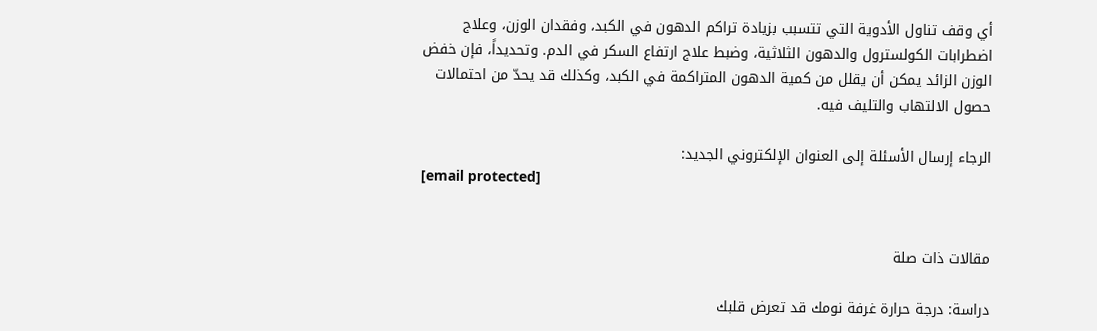أي وقف تناول الأدوية التي تتسبب بزيادة تراكم الدهون في الكبد، وفقدان الوزن، وعلاج اضطرابات الكولسترول والدهون الثلاثية، وضبط علاج ارتفاع السكر في الدم. وتحديداً، فإن خفض الوزن الزائد يمكن أن يقلل من كمية الدهون المتراكمة في الكبد، وكذلك قد يحدّ من احتمالات حصول الالتهاب والتليف فيه.

الرجاء إرسال الأسئلة إلى العنوان الإلكتروني الجديد:
[email protected]


مقالات ذات صلة

دراسة: درجة حرارة غرفة نومك قد تعرض قلبك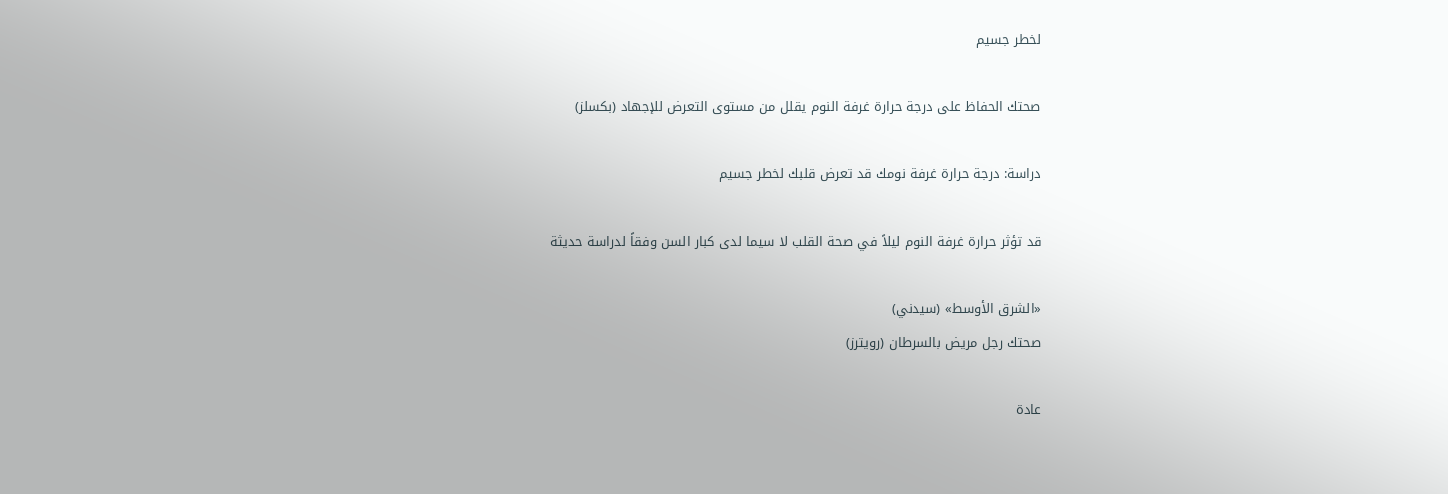لخطر جسيم

صحتك الحفاظ على درجة حرارة غرفة النوم يقلل من مستوى التعرض للإجهاد (بكسلز)

دراسة: درجة حرارة غرفة نومك قد تعرض قلبك لخطر جسيم

قد تؤثر حرارة غرفة النوم ليلاً في صحة القلب لا سيما لدى كبار السن وفقاً لدراسة حديثة

«الشرق الأوسط» (سيدني)
صحتك رجل مريض بالسرطان (رويترز)

عادة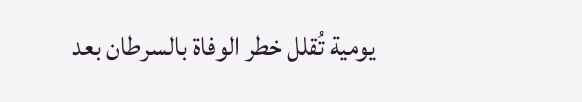يومية تُقلل خطر الوفاة بالسرطان بعد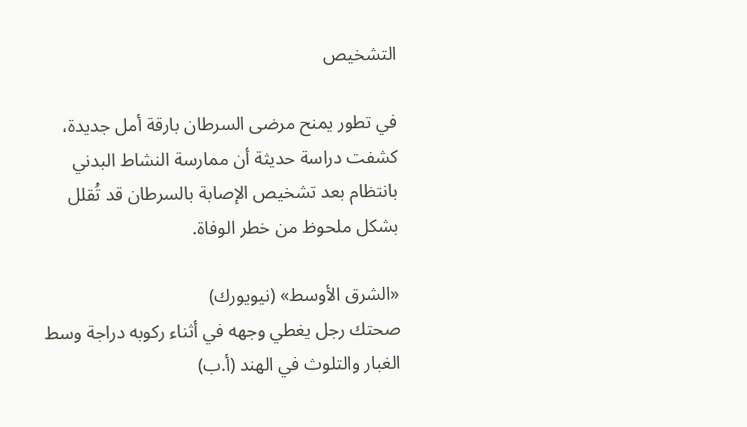التشخيص

في تطور يمنح مرضى السرطان بارقة أمل جديدة، كشفت دراسة حديثة أن ممارسة النشاط البدني بانتظام بعد تشخيص الإصابة بالسرطان قد تُقلل بشكل ملحوظ من خطر الوفاة.

«الشرق الأوسط» (نيويورك)
صحتك رجل يغطي وجهه في أثناء ركوبه دراجة وسط الغبار والتلوث في الهند (أ.ب)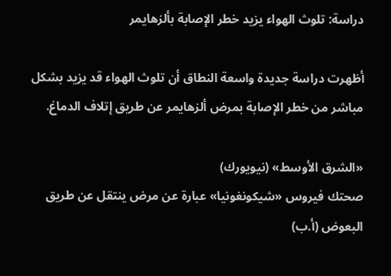دراسة: تلوث الهواء يزيد خطر الإصابة بألزهايمر

أظهرت دراسة جديدة واسعة النطاق أن تلوث الهواء قد يزيد بشكل مباشر من خطر الإصابة بمرض ألزهايمر عن طريق إتلاف الدماغ.

«الشرق الأوسط» (نيويورك)
صحتك فيروس «شيكونغونيا» عبارة عن مرض ينتقل عن طريق البعوض (أ.ب)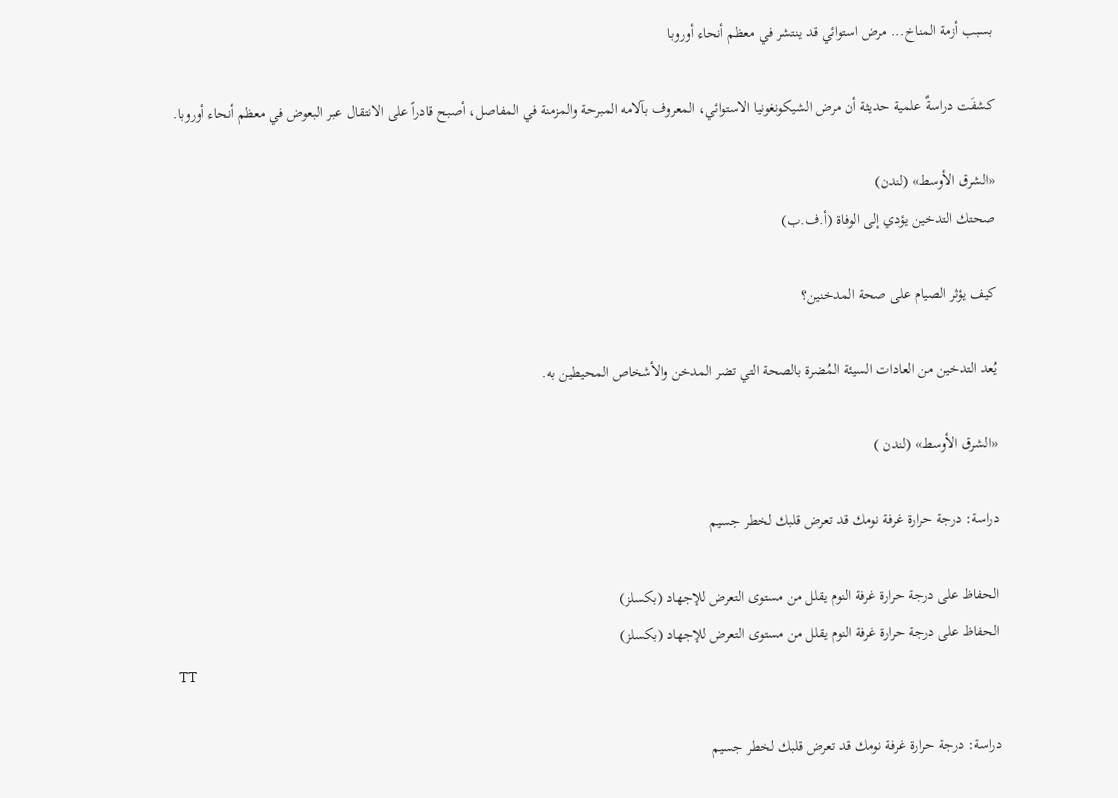بسبب أزمة المناخ... مرض استوائي قد ينتشر في معظم أنحاء أوروبا

كشفَت دراسةٌ علمية حديثة أن مرض الشيكونغونيا الاستوائي، المعروف بآلامه المبرحة والمزمنة في المفاصل، أصبح قادراً على الانتقال عبر البعوض في معظم أنحاء أوروبا.

«الشرق الأوسط» (لندن)
صحتك التدخين يؤدي إلى الوفاة (أ.ف.ب)

كيف يؤثر الصيام على صحة المدخنين؟

يُعد التدخين من العادات السيئة المُضرة بالصحة التي تضر المدخن والأشخاص المحيطين به.

«الشرق الأوسط» (لندن )

دراسة: درجة حرارة غرفة نومك قد تعرض قلبك لخطر جسيم

الحفاظ على درجة حرارة غرفة النوم يقلل من مستوى التعرض للإجهاد (بكسلز)
الحفاظ على درجة حرارة غرفة النوم يقلل من مستوى التعرض للإجهاد (بكسلز)
TT

دراسة: درجة حرارة غرفة نومك قد تعرض قلبك لخطر جسيم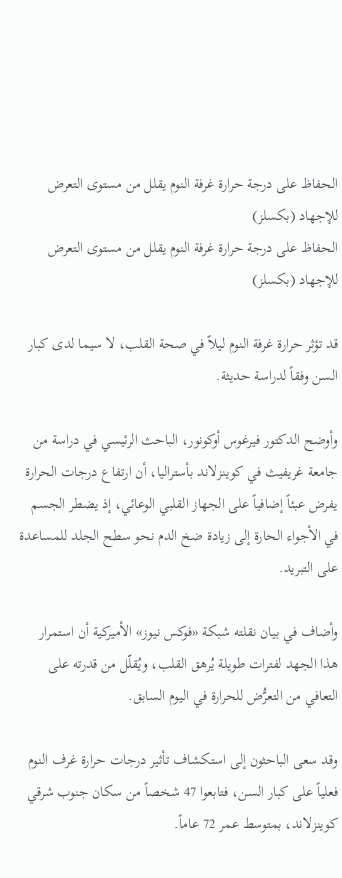الحفاظ على درجة حرارة غرفة النوم يقلل من مستوى التعرض للإجهاد (بكسلز)
الحفاظ على درجة حرارة غرفة النوم يقلل من مستوى التعرض للإجهاد (بكسلز)

قد تؤثر حرارة غرفة النوم ليلاً في صحة القلب، لا سيما لدى كبار السن وفقاً لدراسة حديثة.

وأوضح الدكتور فيرغوس أوكونور، الباحث الرئيسي في دراسة من جامعة غريفيث في كوينزلاند بأستراليا، أن ارتفاع درجات الحرارة يفرض عبئاً إضافياً على الجهاز القلبي الوعائي، إذ يضطر الجسم في الأجواء الحارة إلى زيادة ضخ الدم نحو سطح الجلد للمساعدة على التبريد.

وأضاف في بيان نقلته شبكة «فوكس نيوز» الأميركية أن استمرار هذا الجهد لفترات طويلة يُرهق القلب، ويُقلّل من قدرته على التعافي من التعرُّض للحرارة في اليوم السابق.

وقد سعى الباحثون إلى استكشاف تأثير درجات حرارة غرف النوم فعلياً على كبار السن، فتابعوا 47 شخصاً من سكان جنوب شرقي كوينزلاند، بمتوسط عمر 72 عاماً.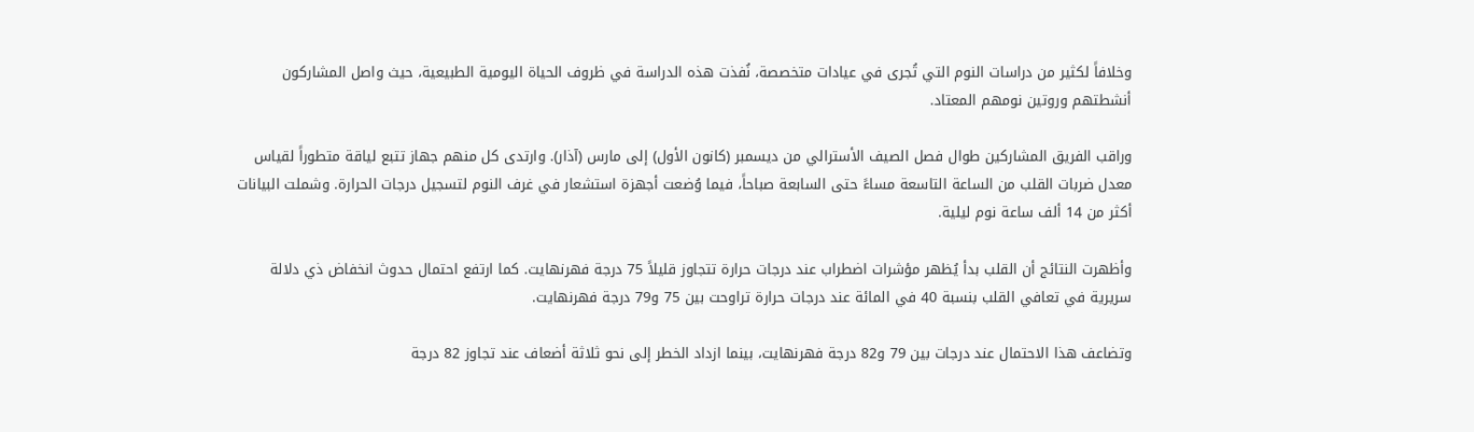وخلافاً لكثير من دراسات النوم التي تُجرى في عيادات متخصصة، نُفذت هذه الدراسة في ظروف الحياة اليومية الطبيعية، حيث واصل المشاركون أنشطتهم وروتين نومهم المعتاد.

وراقب الفريق المشاركين طوال فصل الصيف الأسترالي من ديسمبر (كانون الأول) إلى مارس (آذار). وارتدى كل منهم جهاز تتبع لياقة متطوراً لقياس معدل ضربات القلب من الساعة التاسعة مساءً حتى السابعة صباحاً، فيما وُضعت أجهزة استشعار في غرف النوم لتسجيل درجات الحرارة. وشملت البيانات أكثر من 14 ألف ساعة نوم ليلية.

وأظهرت النتائج أن القلب بدأ يُظهر مؤشرات اضطراب عند درجات حرارة تتجاوز قليلاً 75 درجة فهرنهايت. كما ارتفع احتمال حدوث انخفاض ذي دلالة سريرية في تعافي القلب بنسبة 40 في المائة عند درجات حرارة تراوحت بين 75 و79 درجة فهرنهايت.

وتضاعف هذا الاحتمال عند درجات بين 79 و82 درجة فهرنهايت، بينما ازداد الخطر إلى نحو ثلاثة أضعاف عند تجاوز 82 درجة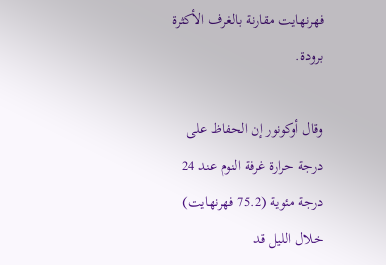فهرنهايت مقارنة بالغرف الأكثرة برودة.

وقال أوكونور إن الحفاظ على درجة حرارة غرفة النوم عند 24 درجة مئوية (75.2 فهرنهايت) خلال الليل قد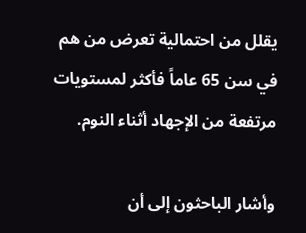يقلل من احتمالية تعرض من هم في سن 65 عاماً فأكثر لمستويات مرتفعة من الإجهاد أثناء النوم.

وأشار الباحثون إلى أن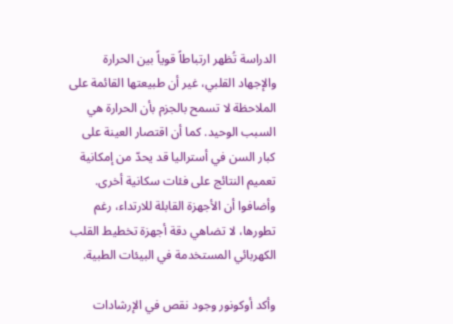الدراسة تُظهر ارتباطاً قوياً بين الحرارة والإجهاد القلبي، غير أن طبيعتها القائمة على الملاحظة لا تسمح بالجزم بأن الحرارة هي السبب الوحيد. كما أن اقتصار العينة على كبار السن في أستراليا قد يحدّ من إمكانية تعميم النتائج على فئات سكانية أخرى. وأضافوا أن الأجهزة القابلة للارتداء، رغم تطورها، لا تضاهي دقة أجهزة تخطيط القلب الكهربائي المستخدمة في البيئات الطبية.

وأكد أوكونور وجود نقص في الإرشادات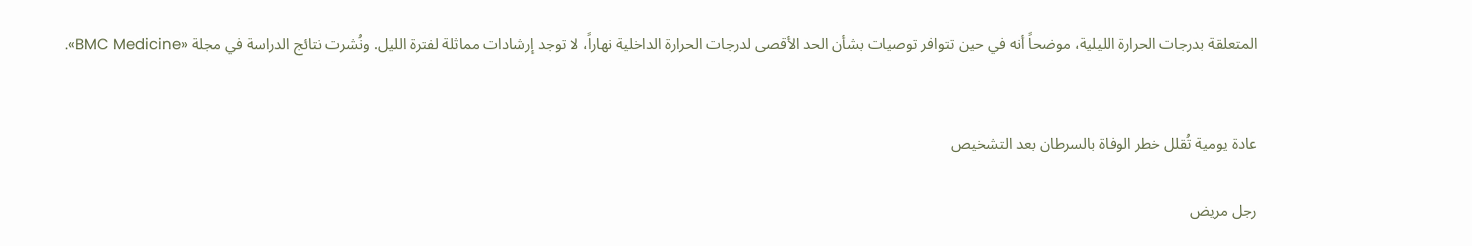المتعلقة بدرجات الحرارة الليلية، موضحاً أنه في حين تتوافر توصيات بشأن الحد الأقصى لدرجات الحرارة الداخلية نهاراً، لا توجد إرشادات مماثلة لفترة الليل. ونُشرت نتائج الدراسة في مجلة «BMC Medicine».


عادة يومية تُقلل خطر الوفاة بالسرطان بعد التشخيص

رجل مريض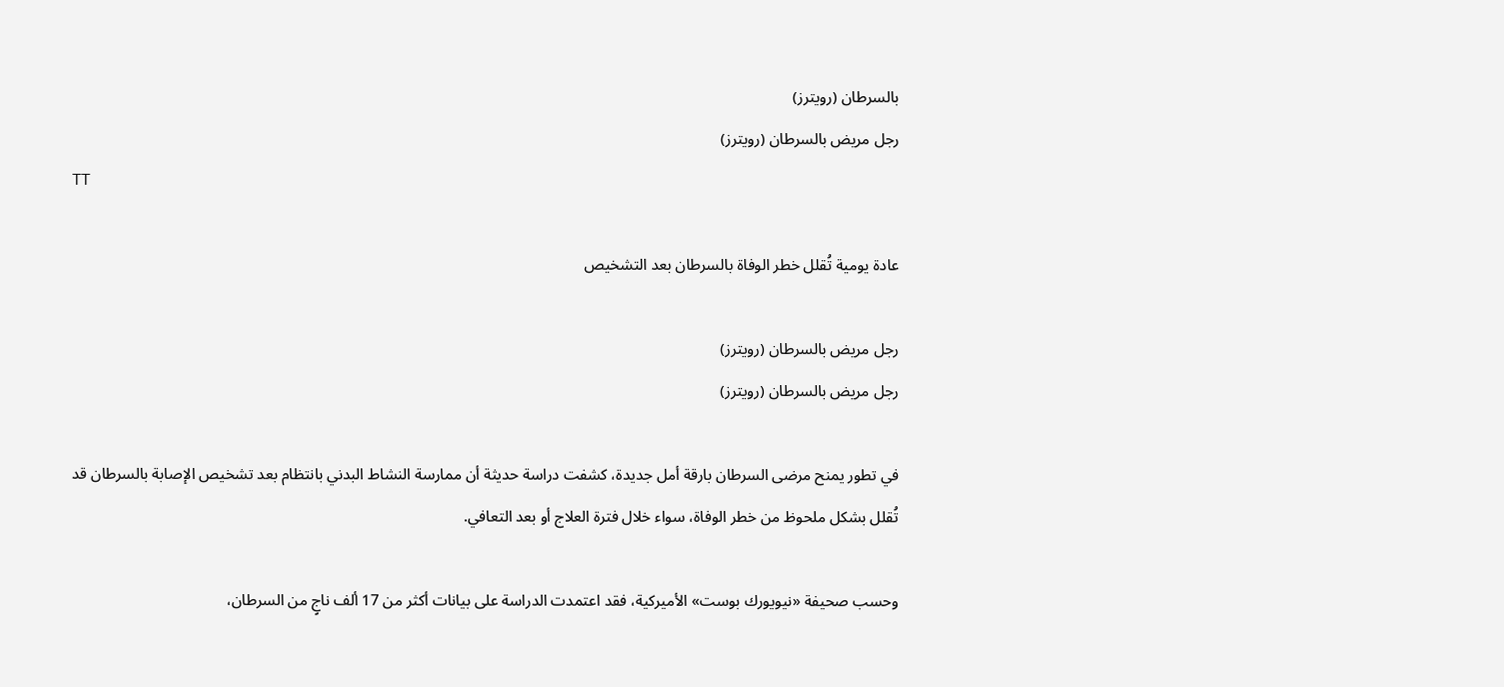بالسرطان (رويترز)
رجل مريض بالسرطان (رويترز)
TT

عادة يومية تُقلل خطر الوفاة بالسرطان بعد التشخيص

رجل مريض بالسرطان (رويترز)
رجل مريض بالسرطان (رويترز)

في تطور يمنح مرضى السرطان بارقة أمل جديدة، كشفت دراسة حديثة أن ممارسة النشاط البدني بانتظام بعد تشخيص الإصابة بالسرطان قد تُقلل بشكل ملحوظ من خطر الوفاة، سواء خلال فترة العلاج أو بعد التعافي.

وحسب صحيفة «نيويورك بوست» الأميركية، فقد اعتمدت الدراسة على بيانات أكثر من 17 ألف ناجٍ من السرطان،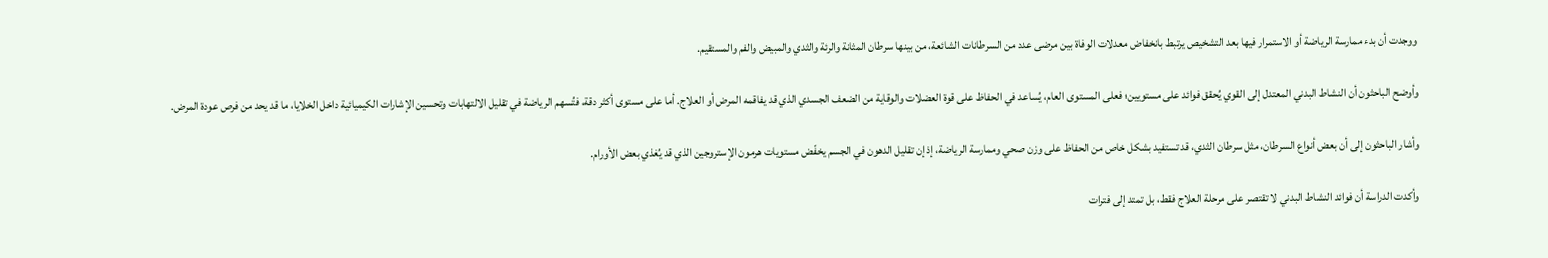ووجدت أن بدء ممارسة الرياضة أو الاستمرار فيها بعد التشخيص يرتبط بانخفاض معدلات الوفاة بين مرضى عدد من السرطانات الشائعة، من بينها سرطان المثانة والرئة والثدي والمبيض والفم والمستقيم.

وأوضح الباحثون أن النشاط البدني المعتدل إلى القوي يُحقق فوائد على مستويين؛ فعلى المستوى العام، يُساعد في الحفاظ على قوة العضلات والوقاية من الضعف الجسدي الذي قد يفاقمه المرض أو العلاج. أما على مستوى أكثر دقة، فتُسهم الرياضة في تقليل الالتهابات وتحسين الإشارات الكيميائية داخل الخلايا، ما قد يحد من فرص عودة المرض.

وأشار الباحثون إلى أن بعض أنواع السرطان، مثل سرطان الثدي، قد تستفيد بشكل خاص من الحفاظ على وزن صحي وممارسة الرياضة، إذ إن تقليل الدهون في الجسم يخفّض مستويات هرمون الإستروجين الذي قد يُغذي بعض الأورام.

وأكدت الدراسة أن فوائد النشاط البدني لا تقتصر على مرحلة العلاج فقط، بل تمتد إلى فترات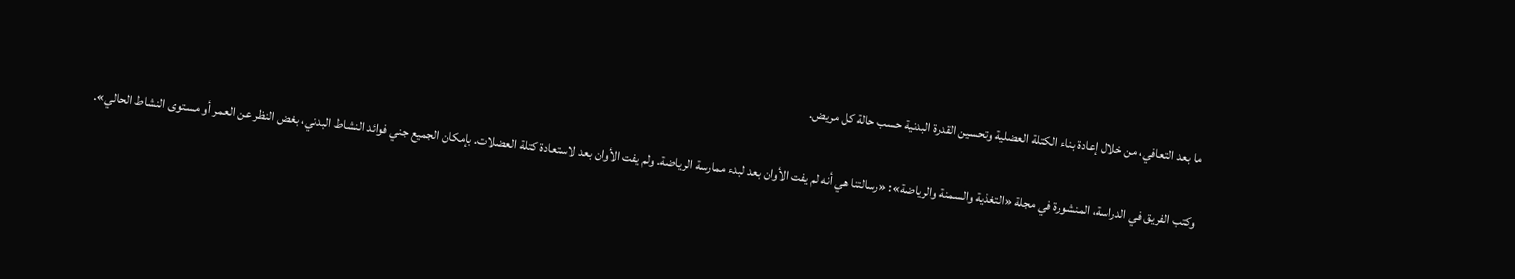ما بعد التعافي، من خلال إعادة بناء الكتلة العضلية وتحسين القدرة البدنية حسب حالة كل مريض.

وكتب الفريق في الدراسة، المنشورة في مجلة «التغذية والسمنة والرياضة»: «رسالتنا هي أنه لم يفت الأوان بعد لبدء ممارسة الرياضة. ولم يفت الأوان بعد لاستعادة كتلة العضلات. بإمكان الجميع جني فوائد النشاط البدني، بغض النظر عن العمر أو مستوى النشاط الحالي».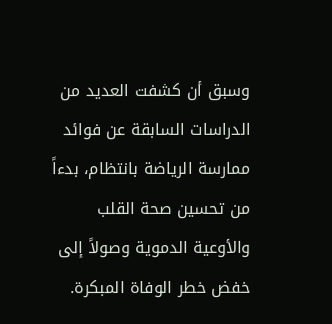وسبق أن كشفت العديد من الدراسات السابقة عن فوائد ممارسة الرياضة بانتظام، بدءاً من تحسين صحة القلب والأوعية الدموية وصولاً إلى خفض خطر الوفاة المبكرة.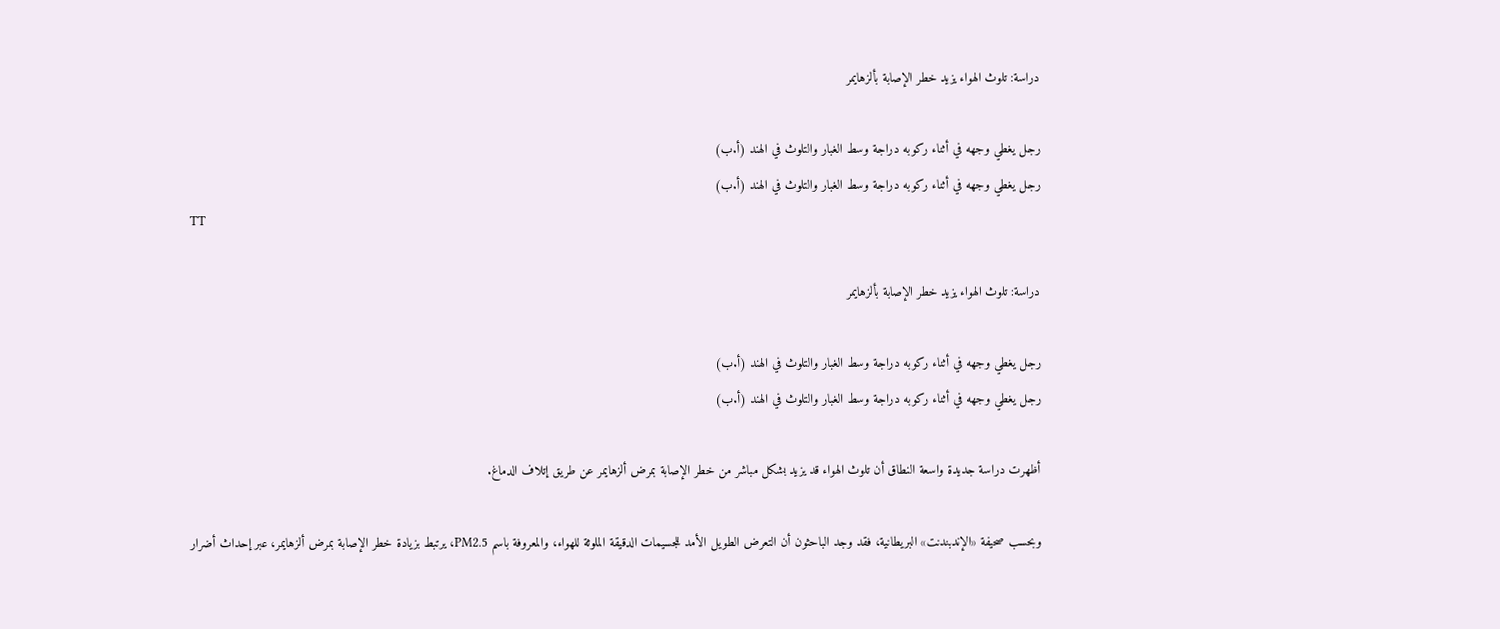دراسة: تلوث الهواء يزيد خطر الإصابة بألزهايمر

رجل يغطي وجهه في أثناء ركوبه دراجة وسط الغبار والتلوث في الهند (أ.ب)
رجل يغطي وجهه في أثناء ركوبه دراجة وسط الغبار والتلوث في الهند (أ.ب)
TT

دراسة: تلوث الهواء يزيد خطر الإصابة بألزهايمر

رجل يغطي وجهه في أثناء ركوبه دراجة وسط الغبار والتلوث في الهند (أ.ب)
رجل يغطي وجهه في أثناء ركوبه دراجة وسط الغبار والتلوث في الهند (أ.ب)

أظهرت دراسة جديدة واسعة النطاق أن تلوث الهواء قد يزيد بشكل مباشر من خطر الإصابة بمرض ألزهايمر عن طريق إتلاف الدماغ.

وبحسب صحيفة «الإندبندنت» البريطانية، فقد وجد الباحثون أن التعرض الطويل الأمد للجسيمات الدقيقة الملوثة للهواء، والمعروفة باسم PM2.5، يرتبط بزيادة خطر الإصابة بمرض ألزهايمر، عبر إحداث أضرار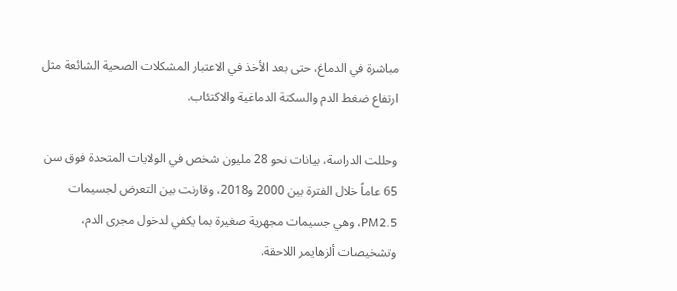مباشرة في الدماغ، حتى بعد الأخذ في الاعتبار المشكلات الصحية الشائعة مثل ارتفاع ضغط الدم والسكتة الدماغية والاكتئاب.

وحللت الدراسة، بيانات نحو 28 مليون شخص في الولايات المتحدة فوق سن 65 عاماً خلال الفترة بين 2000 و2018، وقارنت بين التعرض لجسيمات PM2.5، وهي جسيمات مجهرية صغيرة بما يكفي لدخول مجرى الدم، وتشخيصات ألزهايمر اللاحقة.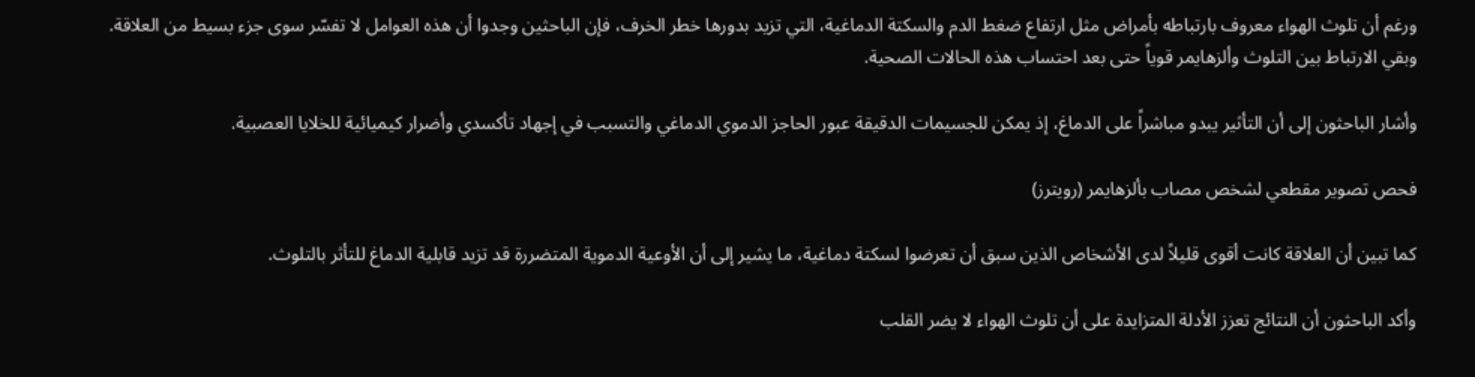ورغم أن تلوث الهواء معروف بارتباطه بأمراض مثل ارتفاع ضغط الدم والسكتة الدماغية، التي تزيد بدورها خطر الخرف، فإن الباحثين وجدوا أن هذه العوامل لا تفسّر سوى جزء بسيط من العلاقة. وبقي الارتباط بين التلوث وألزهايمر قوياً حتى بعد احتساب هذه الحالات الصحية.

وأشار الباحثون إلى أن التأثير يبدو مباشراً على الدماغ، إذ يمكن للجسيمات الدقيقة عبور الحاجز الدموي الدماغي والتسبب في إجهاد تأكسدي وأضرار كيميائية للخلايا العصبية.

فحص تصوير مقطعي لشخص مصاب بألزهايمر (رويترز)

كما تبين أن العلاقة كانت أقوى قليلاً لدى الأشخاص الذين سبق أن تعرضوا لسكتة دماغية، ما يشير إلى أن الأوعية الدموية المتضررة قد تزيد قابلية الدماغ للتأثر بالتلوث.

وأكد الباحثون أن النتائج تعزز الأدلة المتزايدة على أن تلوث الهواء لا يضر القلب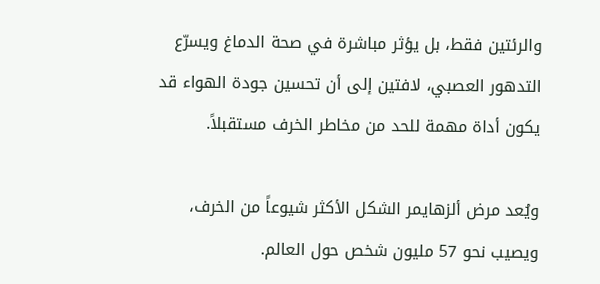والرئتين فقط، بل يؤثر مباشرة في صحة الدماغ ويسرّع التدهور العصبي، لافتين إلى أن تحسين جودة الهواء قد يكون أداة مهمة للحد من مخاطر الخرف مستقبلاً.

ويُعد مرض ألزهايمر الشكل الأكثر شيوعاً من الخرف، ويصيب نحو 57 مليون شخص حول العالم.